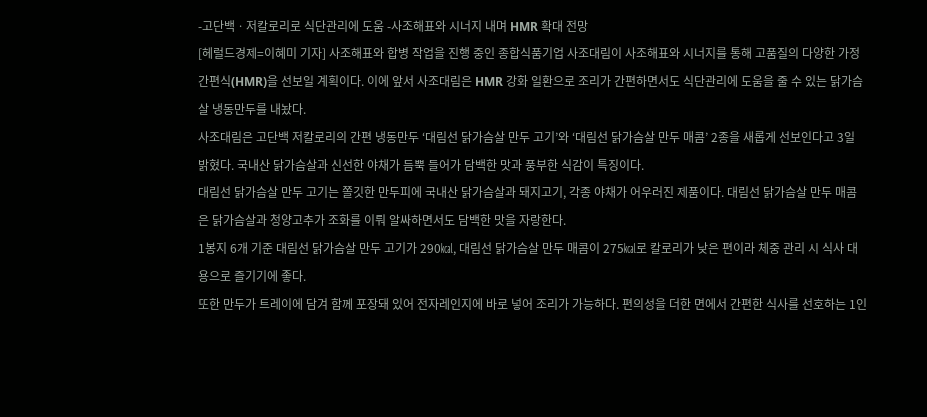-고단백ㆍ저칼로리로 식단관리에 도움 -사조해표와 시너지 내며 HMR 확대 전망
[헤럴드경제=이혜미 기자] 사조해표와 합병 작업을 진행 중인 종합식품기업 사조대림이 사조해표와 시너지를 통해 고품질의 다양한 가정간편식(HMR)을 선보일 계획이다. 이에 앞서 사조대림은 HMR 강화 일환으로 조리가 간편하면서도 식단관리에 도움을 줄 수 있는 닭가슴살 냉동만두를 내놨다.
사조대림은 고단백 저칼로리의 간편 냉동만두 ‘대림선 닭가슴살 만두 고기’와 ‘대림선 닭가슴살 만두 매콤’ 2종을 새롭게 선보인다고 3일 밝혔다. 국내산 닭가슴살과 신선한 야채가 듬뿍 들어가 담백한 맛과 풍부한 식감이 특징이다.
대림선 닭가슴살 만두 고기는 쫄깃한 만두피에 국내산 닭가슴살과 돼지고기, 각종 야채가 어우러진 제품이다. 대림선 닭가슴살 만두 매콤은 닭가슴살과 청양고추가 조화를 이뤄 알싸하면서도 담백한 맛을 자랑한다.
1봉지 6개 기준 대림선 닭가슴살 만두 고기가 290㎉, 대림선 닭가슴살 만두 매콤이 275㎉로 칼로리가 낮은 편이라 체중 관리 시 식사 대용으로 즐기기에 좋다.
또한 만두가 트레이에 담겨 함께 포장돼 있어 전자레인지에 바로 넣어 조리가 가능하다. 편의성을 더한 면에서 간편한 식사를 선호하는 1인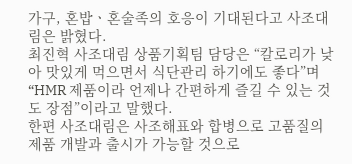가구, 혼밥ㆍ혼술족의 호응이 기대된다고 사조대림은 밝혔다.
최진혁 사조대림 상품기획팀 담당은 “칼로리가 낮아 맛있게 먹으면서 식단관리 하기에도 좋다”며 “HMR 제품이라 언제나 간편하게 즐길 수 있는 것도 장점”이라고 말했다.
한편 사조대림은 사조해표와 합병으로 고품질의 제품 개발과 출시가 가능할 것으로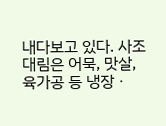내다보고 있다. 사조대림은 어묵, 맛살, 육가공 등 냉장ㆍ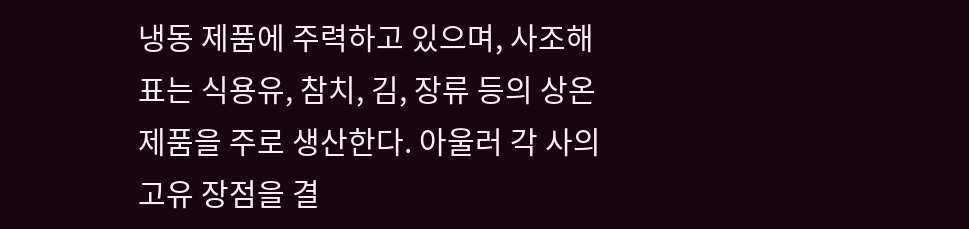냉동 제품에 주력하고 있으며, 사조해표는 식용유, 참치, 김, 장류 등의 상온 제품을 주로 생산한다. 아울러 각 사의 고유 장점을 결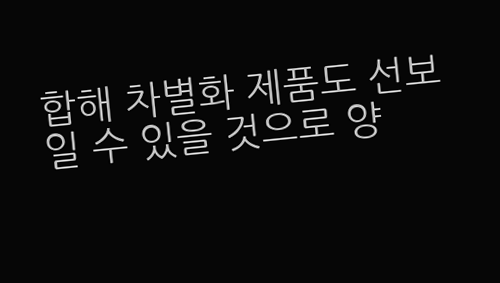합해 차별화 제품도 선보일 수 있을 것으로 양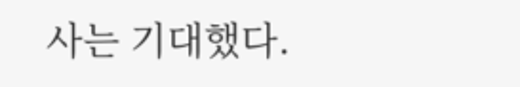사는 기대했다.